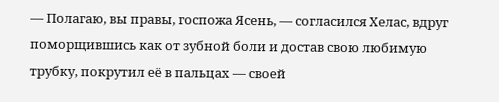— Полагаю, вы правы, госпожа Ясень, — согласился Хелас, вдруг поморщившись как от зубной боли и достав свою любимую трубку, покрутил её в пальцах — своей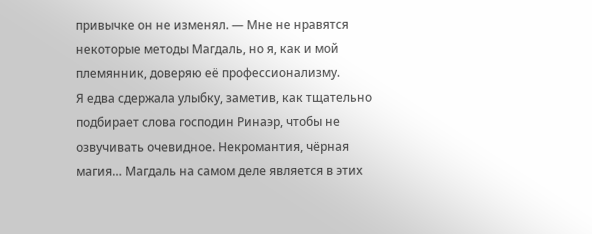привычке он не изменял. — Мне не нравятся некоторые методы Магдаль, но я, как и мой племянник, доверяю её профессионализму.
Я едва сдержала улыбку, заметив, как тщательно подбирает слова господин Ринаэр, чтобы не озвучивать очевидное. Некромантия, чёрная магия… Магдаль на самом деле является в этих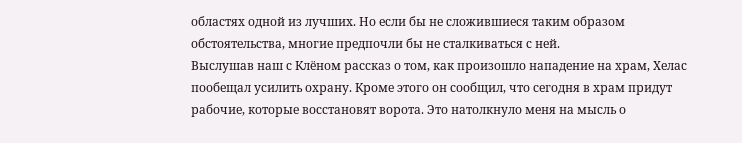областях одной из лучших. Но если бы не сложившиеся таким образом обстоятельства, многие предпочли бы не сталкиваться с ней.
Выслушав наш с Клёном рассказ о том, как произошло нападение на храм, Хелас пообещал усилить охрану. Кроме этого он сообщил, что сегодня в храм придут рабочие, которые восстановят ворота. Это натолкнуло меня на мысль о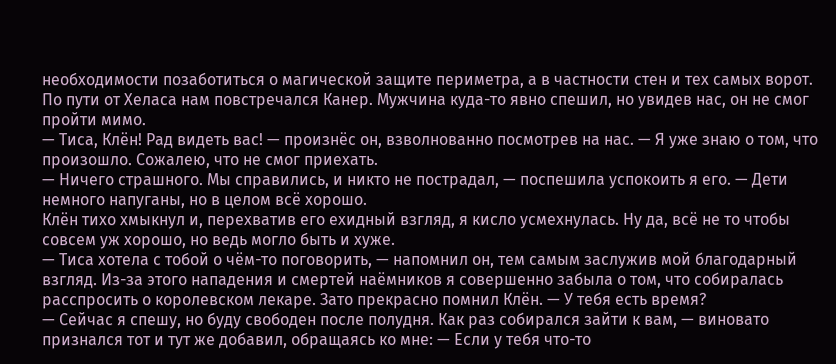необходимости позаботиться о магической защите периметра, а в частности стен и тех самых ворот.
По пути от Хеласа нам повстречался Канер. Мужчина куда-то явно спешил, но увидев нас, он не смог пройти мимо.
— Тиса, Клён! Рад видеть вас! — произнёс он, взволнованно посмотрев на нас. — Я уже знаю о том, что произошло. Сожалею, что не смог приехать.
— Ничего страшного. Мы справились, и никто не пострадал, — поспешила успокоить я его. — Дети немного напуганы, но в целом всё хорошо.
Клён тихо хмыкнул и, перехватив его ехидный взгляд, я кисло усмехнулась. Ну да, всё не то чтобы совсем уж хорошо, но ведь могло быть и хуже.
— Тиса хотела с тобой о чём-то поговорить, — напомнил он, тем самым заслужив мой благодарный взгляд. Из-за этого нападения и смертей наёмников я совершенно забыла о том, что собиралась расспросить о королевском лекаре. Зато прекрасно помнил Клён. — У тебя есть время?
— Сейчас я спешу, но буду свободен после полудня. Как раз собирался зайти к вам, — виновато признался тот и тут же добавил, обращаясь ко мне: — Если у тебя что-то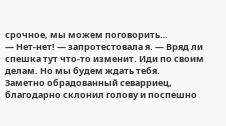срочное, мы можем поговорить…
— Нет-нет! — запротестовала я. — Вряд ли спешка тут что-то изменит. Иди по своим делам. Но мы будем ждать тебя.
Заметно обрадованный севарриец, благодарно склонил голову и поспешно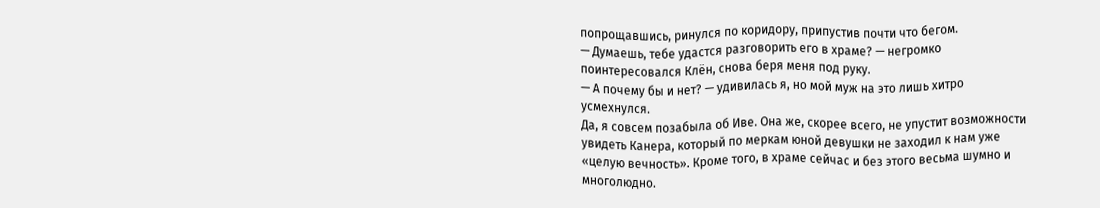попрощавшись, ринулся по коридору, припустив почти что бегом.
— Думаешь, тебе удастся разговорить его в храме? — негромко поинтересовался Клён, снова беря меня под руку.
— А почему бы и нет? — удивилась я, но мой муж на это лишь хитро усмехнулся.
Да, я совсем позабыла об Иве. Она же, скорее всего, не упустит возможности увидеть Канера, который по меркам юной девушки не заходил к нам уже «целую вечность». Кроме того, в храме сейчас и без этого весьма шумно и многолюдно.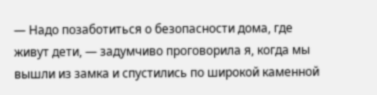— Надо позаботиться о безопасности дома, где живут дети, — задумчиво проговорила я, когда мы вышли из замка и спустились по широкой каменной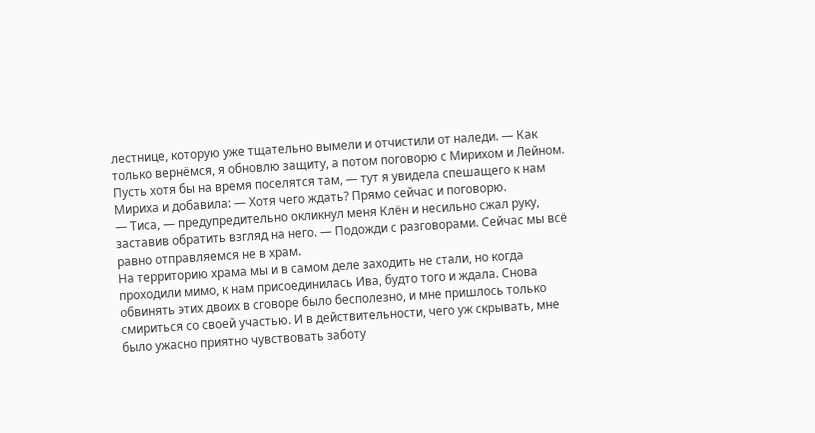лестнице, которую уже тщательно вымели и отчистили от наледи. — Как только вернёмся, я обновлю защиту, а потом поговорю с Мирихом и Лейном. Пусть хотя бы на время поселятся там, — тут я увидела спешащего к нам Мириха и добавила: — Хотя чего ждать? Прямо сейчас и поговорю.
— Тиса, — предупредительно окликнул меня Клён и несильно сжал руку, заставив обратить взгляд на него. — Подожди с разговорами. Сейчас мы всё равно отправляемся не в храм.
На территорию храма мы и в самом деле заходить не стали, но когда проходили мимо, к нам присоединилась Ива, будто того и ждала. Снова обвинять этих двоих в сговоре было бесполезно, и мне пришлось только смириться со своей участью. И в действительности, чего уж скрывать, мне было ужасно приятно чувствовать заботу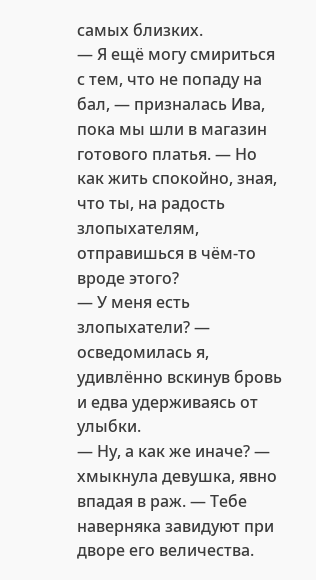самых близких.
— Я ещё могу смириться с тем, что не попаду на бал, — призналась Ива, пока мы шли в магазин готового платья. — Но как жить спокойно, зная, что ты, на радость злопыхателям, отправишься в чём-то вроде этого?
— У меня есть злопыхатели? — осведомилась я, удивлённо вскинув бровь и едва удерживаясь от улыбки.
— Ну, а как же иначе? — хмыкнула девушка, явно впадая в раж. — Тебе наверняка завидуют при дворе его величества.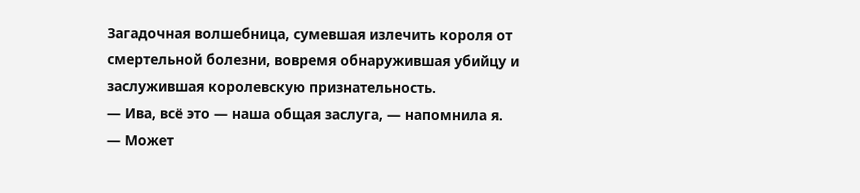Загадочная волшебница, сумевшая излечить короля от смертельной болезни, вовремя обнаружившая убийцу и заслужившая королевскую признательность.
— Ива, всё это — наша общая заслуга, — напомнила я.
— Может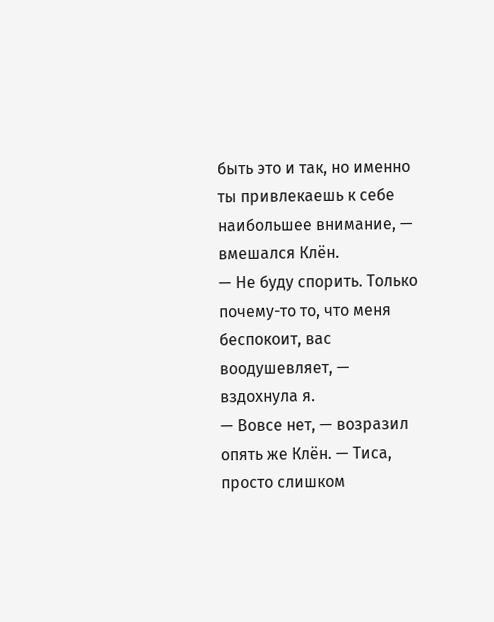быть это и так, но именно ты привлекаешь к себе наибольшее внимание, — вмешался Клён.
— Не буду спорить. Только почему-то то, что меня беспокоит, вас воодушевляет, — вздохнула я.
— Вовсе нет, — возразил опять же Клён. — Тиса, просто слишком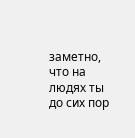заметно, что на людях ты до сих пор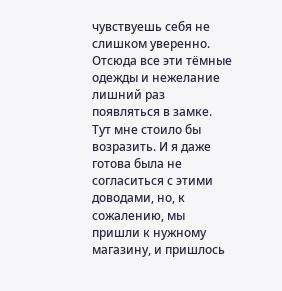чувствуешь себя не слишком уверенно. Отсюда все эти тёмные одежды и нежелание лишний раз появляться в замке.
Тут мне стоило бы возразить. И я даже готова была не согласиться с этими доводами, но, к сожалению, мы пришли к нужному магазину, и пришлось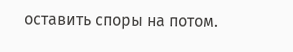оставить споры на потом.